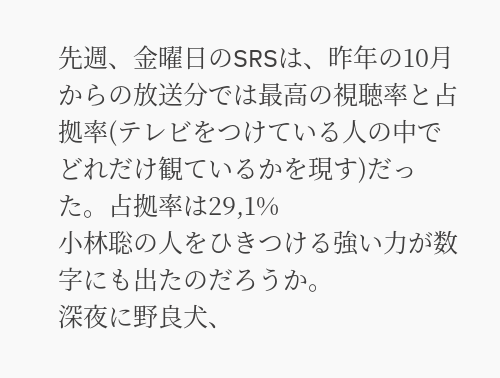先週、金曜日のSRSは、昨年の10月からの放送分では最高の視聴率と占拠率(テレビをつけている人の中でどれだけ観ているかを現す)だった。占拠率は29,1%
小林聡の人をひきつける強い力が数字にも出たのだろうか。
深夜に野良犬、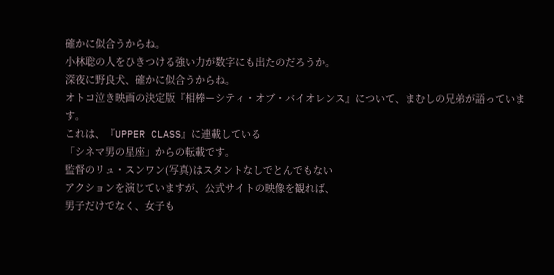確かに似合うからね。
小林聡の人をひきつける強い力が数字にも出たのだろうか。
深夜に野良犬、確かに似合うからね。
オトコ泣き映画の決定版『相棒ーシティ・オブ・バイオレンス』について、まむしの兄弟が語っています。
これは、『UPPER CLASS』に連載している
「シネマ男の星座」からの転載です。
監督のリュ・スンワン(写真)はスタントなしでとんでもない
アクションを演じていますが、公式サイトの映像を観れば、
男子だけでなく、女子も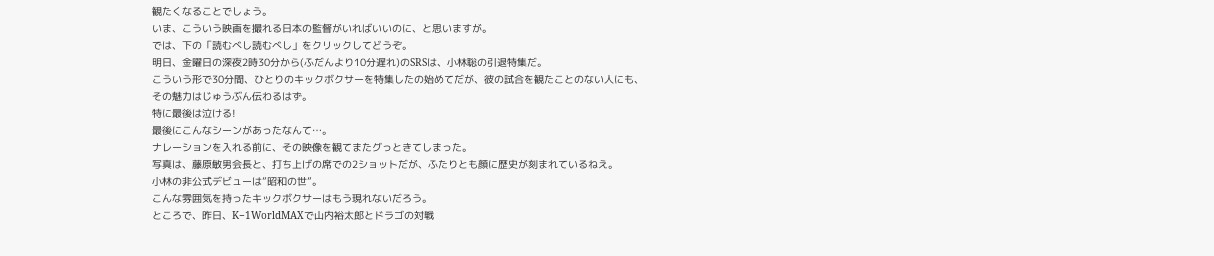観たくなることでしょう。
いま、こういう映画を撮れる日本の監督がいればいいのに、と思いますが。
では、下の「読むべし読むべし」をクリックしてどうぞ。
明日、金曜日の深夜2時30分から(ふだんより10分遅れ)のSRSは、小林聡の引退特集だ。
こういう形で30分間、ひとりのキックボクサーを特集したの始めてだが、彼の試合を観たことのない人にも、
その魅力はじゅうぶん伝わるはず。
特に最後は泣ける!
最後にこんなシーンがあったなんて…。
ナレーションを入れる前に、その映像を観てまたグっときてしまった。
写真は、藤原敏男会長と、打ち上げの席での2ショットだが、ふたりとも顔に歴史が刻まれているねえ。
小林の非公式デビューは”昭和の世”。
こんな雰囲気を持ったキックボクサーはもう現れないだろう。
ところで、昨日、K−1WorldMAXで山内裕太郎とドラゴの対戦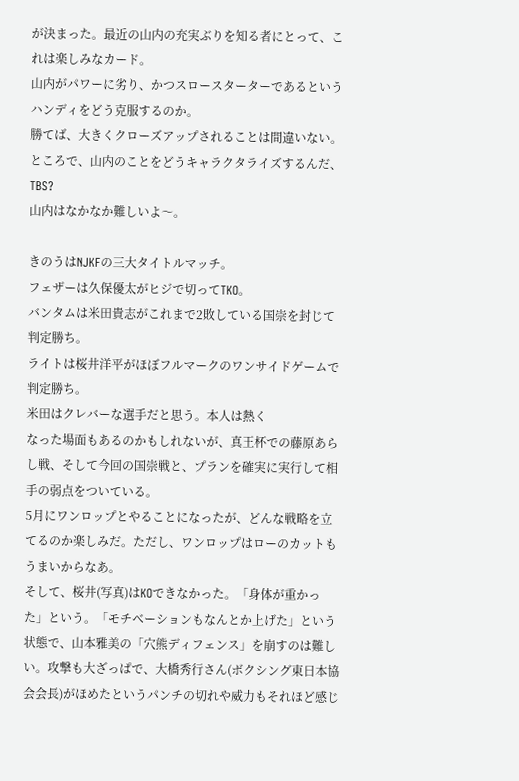が決まった。最近の山内の充実ぶりを知る者にとって、これは楽しみなカード。
山内がパワーに劣り、かつスロースターターであるというハンディをどう克服するのか。
勝てば、大きくクローズアップされることは間違いない。
ところで、山内のことをどうキャラクタライズするんだ、TBS?
山内はなかなか難しいよ〜。

きのうはNJKFの三大タイトルマッチ。
フェザーは久保優太がヒジで切ってTKO。
バンタムは米田貴志がこれまで2敗している国崇を封じて判定勝ち。
ライトは桜井洋平がほぼフルマークのワンサイドゲームで判定勝ち。
米田はクレバーな選手だと思う。本人は熱く
なった場面もあるのかもしれないが、真王杯での藤原あらし戦、そして今回の国崇戦と、プランを確実に実行して相手の弱点をついている。
5月にワンロップとやることになったが、どんな戦略を立てるのか楽しみだ。ただし、ワンロップはローのカットもうまいからなあ。
そして、桜井(写真)はKOできなかった。「身体が重かった」という。「モチベーションもなんとか上げた」という状態で、山本雅美の「穴熊ディフェンス」を崩すのは難しい。攻撃も大ざっぱで、大橋秀行さん(ボクシング東日本協会会長)がほめたというパンチの切れや威力もそれほど感じ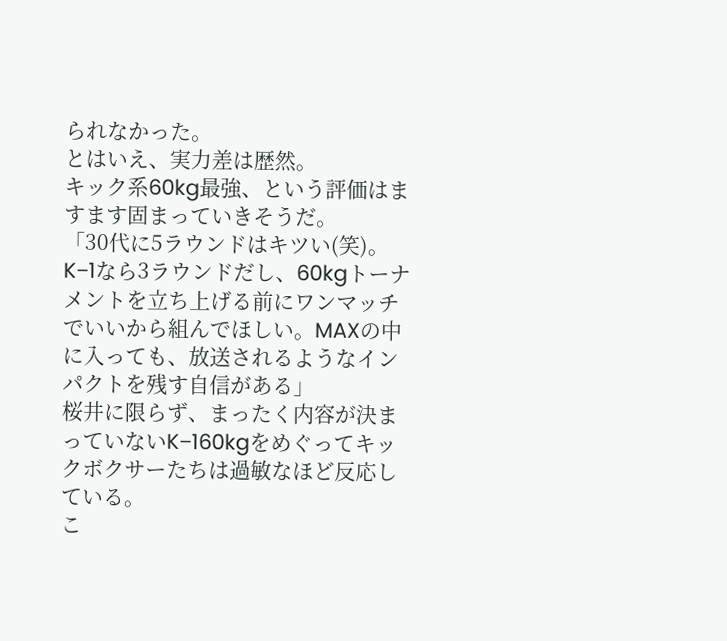られなかった。
とはいえ、実力差は歴然。
キック系60kg最強、という評価はますます固まっていきそうだ。
「30代に5ラウンドはキツい(笑)。K−1なら3ラウンドだし、60kgトーナメントを立ち上げる前にワンマッチでいいから組んでほしい。MAXの中に入っても、放送されるようなインパクトを残す自信がある」
桜井に限らず、まったく内容が決まっていないK−160kgをめぐってキックボクサーたちは過敏なほど反応している。
こ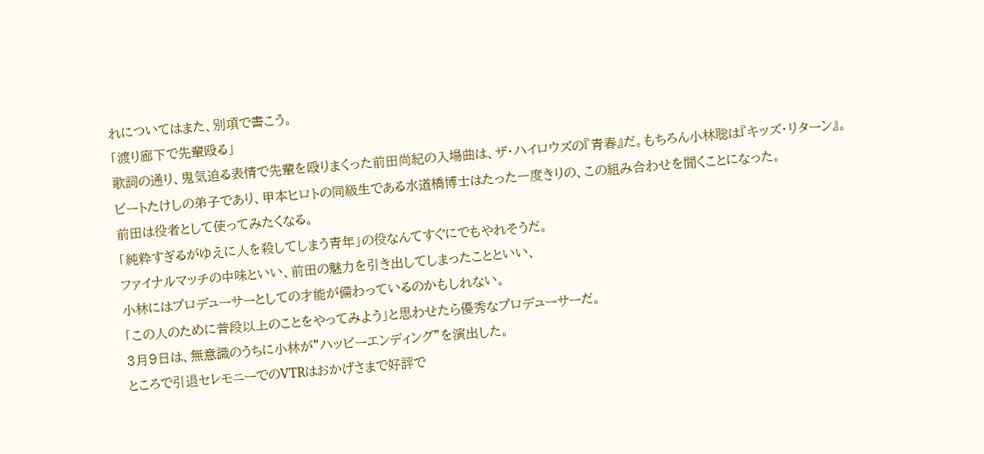れについてはまた、別項で書こう。
「渡り廊下で先輩殴る」
歌詞の通り、鬼気迫る表情で先輩を殴りまくった前田尚紀の入場曲は、ザ・ハイロウズの『青春』だ。もちろん小林聡は『キッズ・リターン』。
ビートたけしの弟子であり、甲本ヒロトの同級生である水道橋博士はたった一度きりの、この組み合わせを聞くことになった。
前田は役者として使ってみたくなる。
「純粋すぎるがゆえに人を殺してしまう青年」の役なんてすぐにでもやれそうだ。
ファイナルマッチの中味といい、前田の魅力を引き出してしまったことといい、
小林にはプロデューサーとしての才能が備わっているのかもしれない。
「この人のために普段以上のことをやってみよう」と思わせたら優秀なプロデューサーだ。
3月9日は、無意識のうちに小林が”ハッピーエンディング”を演出した。
ところで引退セレモニーでのVTRはおかげさまで好評で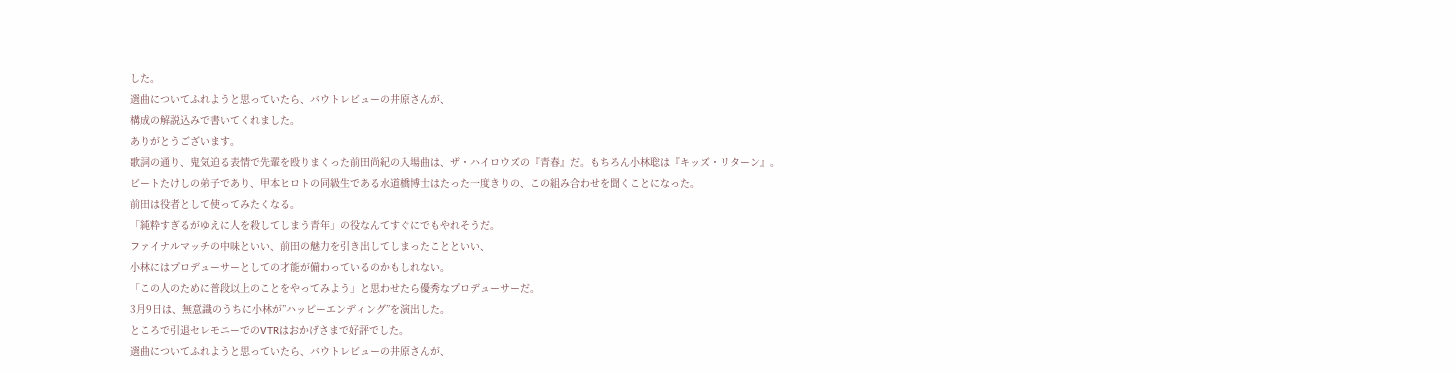した。
選曲についてふれようと思っていたら、バウトレビューの井原さんが、
構成の解説込みで書いてくれました。
ありがとうございます。
歌詞の通り、鬼気迫る表情で先輩を殴りまくった前田尚紀の入場曲は、ザ・ハイロウズの『青春』だ。もちろん小林聡は『キッズ・リターン』。
ビートたけしの弟子であり、甲本ヒロトの同級生である水道橋博士はたった一度きりの、この組み合わせを聞くことになった。
前田は役者として使ってみたくなる。
「純粋すぎるがゆえに人を殺してしまう青年」の役なんてすぐにでもやれそうだ。
ファイナルマッチの中味といい、前田の魅力を引き出してしまったことといい、
小林にはプロデューサーとしての才能が備わっているのかもしれない。
「この人のために普段以上のことをやってみよう」と思わせたら優秀なプロデューサーだ。
3月9日は、無意識のうちに小林が”ハッピーエンディング”を演出した。
ところで引退セレモニーでのVTRはおかげさまで好評でした。
選曲についてふれようと思っていたら、バウトレビューの井原さんが、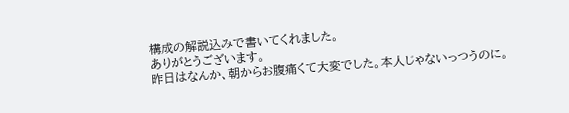構成の解説込みで書いてくれました。
ありがとうございます。
昨日はなんか、朝からお腹痛くて大変でした。本人じゃないっつうのに。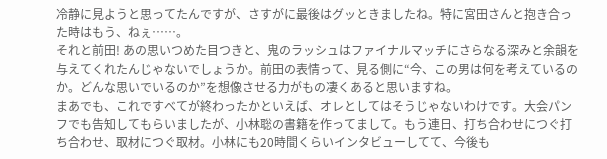冷静に見ようと思ってたんですが、さすがに最後はグッときましたね。特に宮田さんと抱き合った時はもう、ねぇ……。
それと前田! あの思いつめた目つきと、鬼のラッシュはファイナルマッチにさらなる深みと余韻を与えてくれたんじゃないでしょうか。前田の表情って、見る側に“今、この男は何を考えているのか。どんな思いでいるのか”を想像させる力がもの凄くあると思いますね。
まあでも、これですべてが終わったかといえば、オレとしてはそうじゃないわけです。大会パンフでも告知してもらいましたが、小林聡の書籍を作ってまして。もう連日、打ち合わせにつぐ打ち合わせ、取材につぐ取材。小林にも20時間くらいインタビューしてて、今後も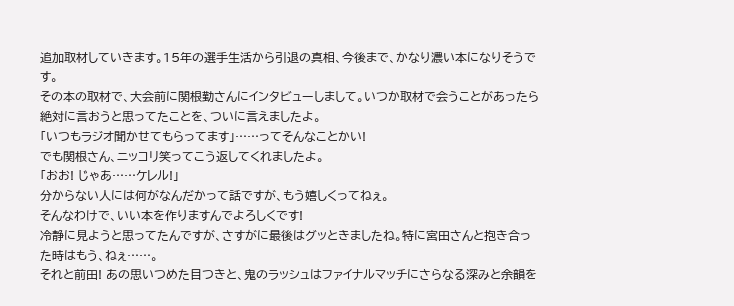追加取材していきます。15年の選手生活から引退の真相、今後まで、かなり濃い本になりそうです。
その本の取材で、大会前に関根勤さんにインタビューしまして。いつか取材で会うことがあったら絶対に言おうと思ってたことを、ついに言えましたよ。
「いつもラジオ聞かせてもらってます」……ってそんなことかい!
でも関根さん、ニッコリ笑ってこう返してくれましたよ。
「おお! じゃあ……ケレル!」
分からない人には何がなんだかって話ですが、もう嬉しくってねぇ。
そんなわけで、いい本を作りますんでよろしくです!
冷静に見ようと思ってたんですが、さすがに最後はグッときましたね。特に宮田さんと抱き合った時はもう、ねぇ……。
それと前田! あの思いつめた目つきと、鬼のラッシュはファイナルマッチにさらなる深みと余韻を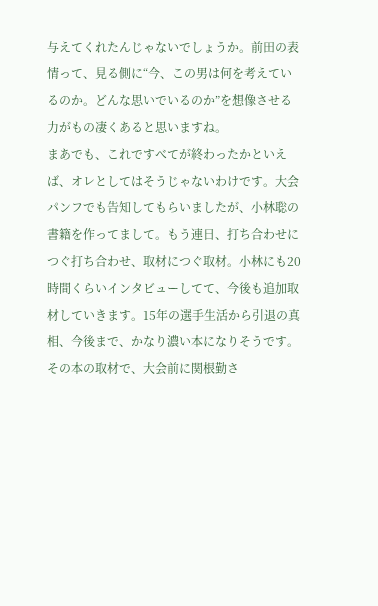与えてくれたんじゃないでしょうか。前田の表情って、見る側に“今、この男は何を考えているのか。どんな思いでいるのか”を想像させる力がもの凄くあると思いますね。
まあでも、これですべてが終わったかといえば、オレとしてはそうじゃないわけです。大会パンフでも告知してもらいましたが、小林聡の書籍を作ってまして。もう連日、打ち合わせにつぐ打ち合わせ、取材につぐ取材。小林にも20時間くらいインタビューしてて、今後も追加取材していきます。15年の選手生活から引退の真相、今後まで、かなり濃い本になりそうです。
その本の取材で、大会前に関根勤さ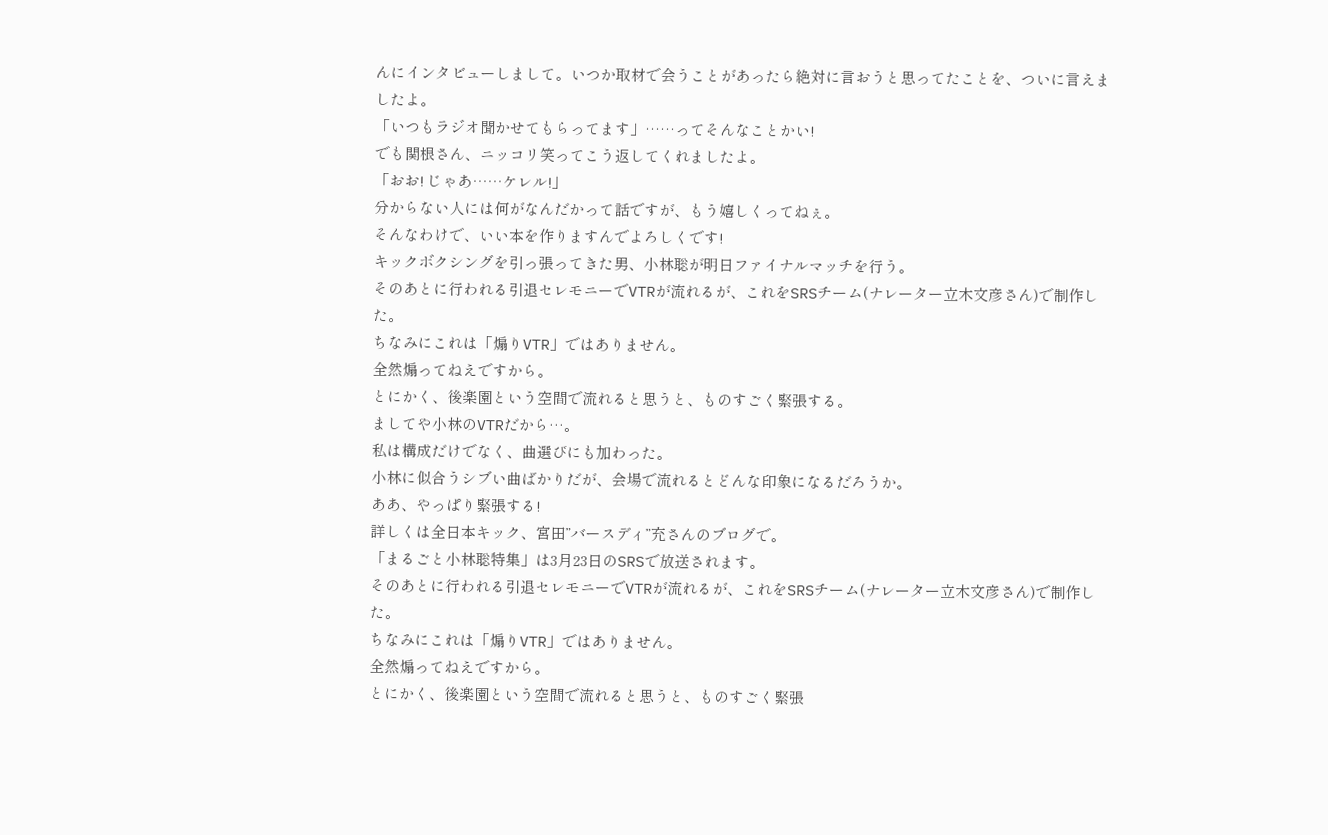んにインタビューしまして。いつか取材で会うことがあったら絶対に言おうと思ってたことを、ついに言えましたよ。
「いつもラジオ聞かせてもらってます」……ってそんなことかい!
でも関根さん、ニッコリ笑ってこう返してくれましたよ。
「おお! じゃあ……ケレル!」
分からない人には何がなんだかって話ですが、もう嬉しくってねぇ。
そんなわけで、いい本を作りますんでよろしくです!
キックボクシングを引っ張ってきた男、小林聡が明日ファイナルマッチを行う。
そのあとに行われる引退セレモニーでVTRが流れるが、これをSRSチーム(ナレーター立木文彦さん)で制作した。
ちなみにこれは「煽りVTR」ではありません。
全然煽ってねえですから。
とにかく、後楽園という空間で流れると思うと、ものすごく緊張する。
ましてや小林のVTRだから…。
私は構成だけでなく、曲選びにも加わった。
小林に似合うシブい曲ばかりだが、会場で流れるとどんな印象になるだろうか。
ああ、やっぱり緊張する!
詳しくは全日本キック、宮田”バースディ”充さんのブログで。
「まるごと小林聡特集」は3月23日のSRSで放送されます。
そのあとに行われる引退セレモニーでVTRが流れるが、これをSRSチーム(ナレーター立木文彦さん)で制作した。
ちなみにこれは「煽りVTR」ではありません。
全然煽ってねえですから。
とにかく、後楽園という空間で流れると思うと、ものすごく緊張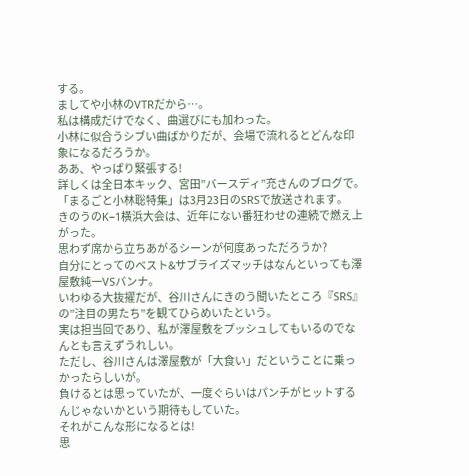する。
ましてや小林のVTRだから…。
私は構成だけでなく、曲選びにも加わった。
小林に似合うシブい曲ばかりだが、会場で流れるとどんな印象になるだろうか。
ああ、やっぱり緊張する!
詳しくは全日本キック、宮田”バースディ”充さんのブログで。
「まるごと小林聡特集」は3月23日のSRSで放送されます。
きのうのK−1横浜大会は、近年にない番狂わせの連続で燃え上がった。
思わず席から立ちあがるシーンが何度あっただろうか?
自分にとってのベスト&サブライズマッチはなんといっても澤屋敷純一VSバンナ。
いわゆる大抜擢だが、谷川さんにきのう聞いたところ『SRS』の”注目の男たち”を観てひらめいたという。
実は担当回であり、私が澤屋敷をプッシュしてもいるのでなんとも言えずうれしい。
ただし、谷川さんは澤屋敷が「大食い」だということに乗っかったらしいが。
負けるとは思っていたが、一度ぐらいはパンチがヒットするんじゃないかという期待もしていた。
それがこんな形になるとは!
思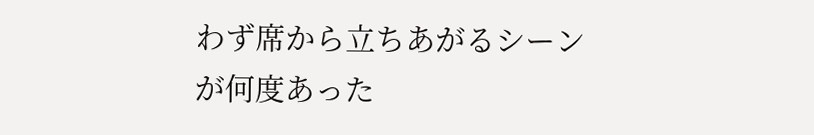わず席から立ちあがるシーンが何度あった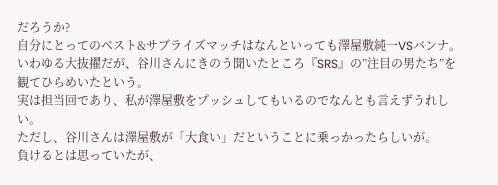だろうか?
自分にとってのベスト&サブライズマッチはなんといっても澤屋敷純一VSバンナ。
いわゆる大抜擢だが、谷川さんにきのう聞いたところ『SRS』の”注目の男たち”を観てひらめいたという。
実は担当回であり、私が澤屋敷をプッシュしてもいるのでなんとも言えずうれしい。
ただし、谷川さんは澤屋敷が「大食い」だということに乗っかったらしいが。
負けるとは思っていたが、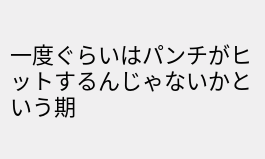一度ぐらいはパンチがヒットするんじゃないかという期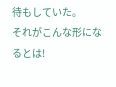待もしていた。
それがこんな形になるとは!